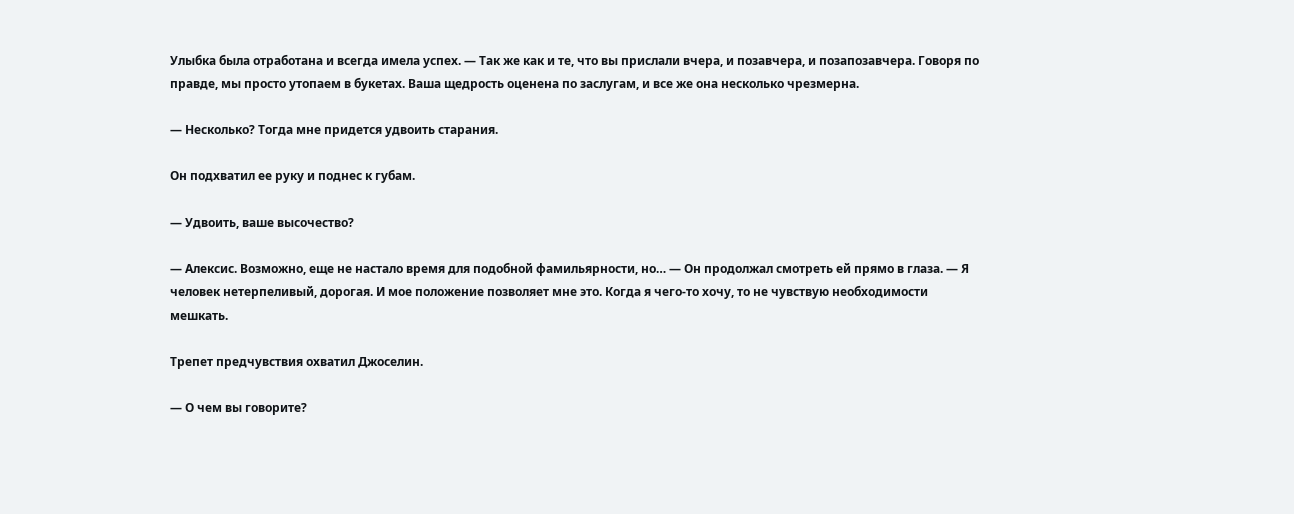Улыбка была отработана и всегда имела успех. — Так же как и те, что вы прислали вчера, и позавчера, и позапозавчера. Говоря по правде, мы просто утопаем в букетах. Ваша щедрость оценена по заслугам, и все же она несколько чрезмерна.

— Несколько? Тогда мне придется удвоить старания.

Он подхватил ее руку и поднес к губам.

— Удвоить, ваше высочество?

— Алексис. Возможно, еще не настало время для подобной фамильярности, но… — Он продолжал смотреть ей прямо в глаза. — Я человек нетерпеливый, дорогая. И мое положение позволяет мне это. Когда я чего-то хочу, то не чувствую необходимости мешкать.

Трепет предчувствия охватил Джоселин.

— О чем вы говорите?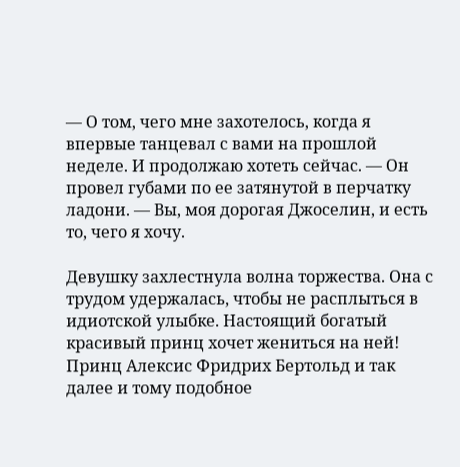— О том, чего мне захотелось, когда я впервые танцевал с вами на прошлой неделе. И продолжаю хотеть сейчас. — Он провел губами по ее затянутой в перчатку ладони. — Вы, моя дорогая Джоселин, и есть то, чего я хочу.

Девушку захлестнула волна торжества. Она с трудом удержалась, чтобы не расплыться в идиотской улыбке. Настоящий богатый красивый принц хочет жениться на ней! Принц Алексис Фридрих Бертольд и так далее и тому подобное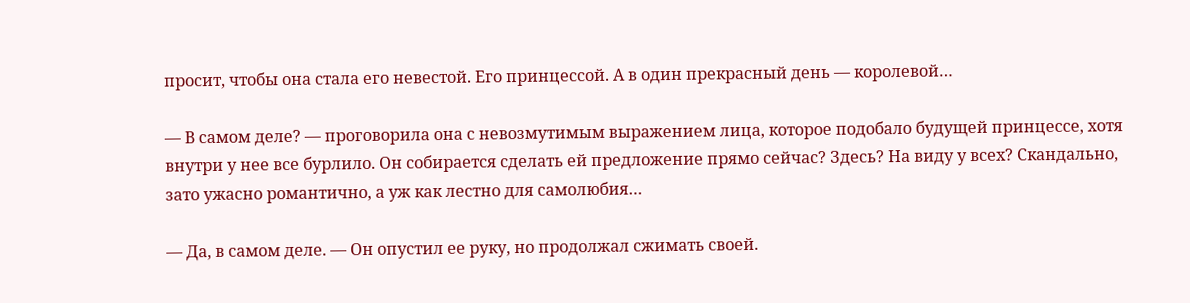просит, чтобы она стала его невестой. Его принцессой. А в один прекрасный день — королевой…

— В самом деле? — проговорила она с невозмутимым выражением лица, которое подобало будущей принцессе, хотя внутри у нее все бурлило. Он собирается сделать ей предложение прямо сейчас? Здесь? На виду у всех? Скандально, зато ужасно романтично, а уж как лестно для самолюбия…

— Да, в самом деле. — Он опустил ее руку, но продолжал сжимать своей.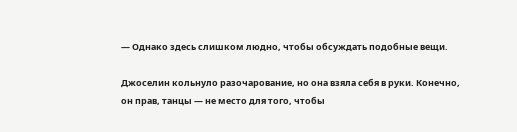— Однако здесь слишком людно, чтобы обсуждать подобные вещи.

Джоселин кольнуло разочарование, но она взяла себя в руки. Конечно, он прав, танцы — не место для того, чтобы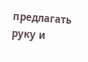предлагать руку и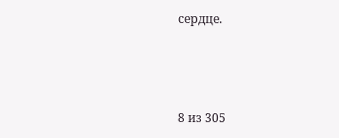сердце.



8 из 305